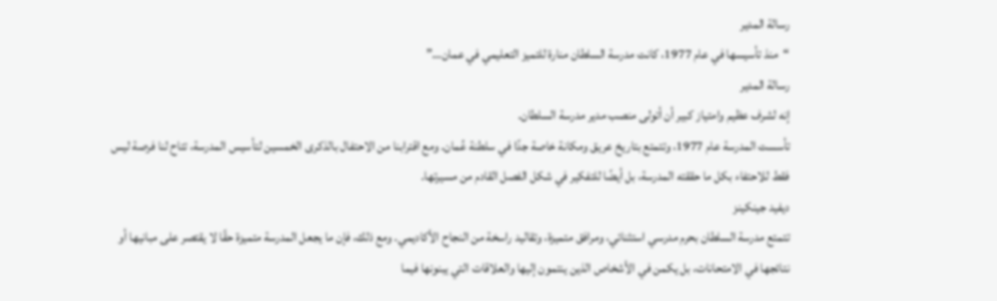رسالة المدير
“منذ تأسيسها في عام 1977، كانت مدرسة السلطان منارة للتميز التعليمي في عمان…”
رسالة المدير
إنه لشرف عظيم وامتياز كبير أن أتولى منصب مدير مدرسة السلطان.
تأسست المدرسة عام 1977، وتتمتع بتاريخ عريق ومكانة خاصة جدًا في سلطنة عُمان. ومع اقترابنا من الاحتفال بالذكرى الخمسين لتأسيس المدرسة، تتاح لنا فرصة ليس فقط للاحتفاء بكل ما حققته المدرسة، بل أيضًا للتفكير في شكل الفصل القادم من مسيرتها.
ديفيد جينكينز
تتمتع مدرسة السلطان بحرم مدرسي استثنائي، ومرافق متميزة، وتقاليد راسخة من النجاح الأكاديمي. ومع ذلك، فإن ما يجعل المدرسة متميزة حقًا لا يقتصر على مبانيها أو نتائجها في الامتحانات، بل يكمن في الأشخاص الذين ينتمون إليها والعلاقات التي يبنونها فيما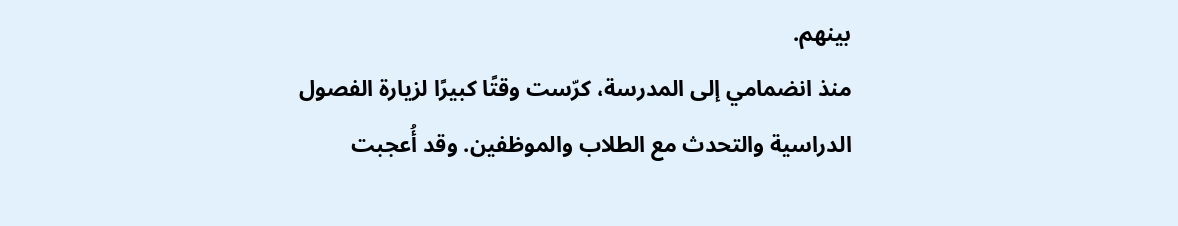بينهم.
منذ انضمامي إلى المدرسة، كرّست وقتًا كبيرًا لزيارة الفصول الدراسية والتحدث مع الطلاب والموظفين. وقد أُعجبت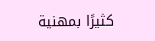كثيرًا بمهنية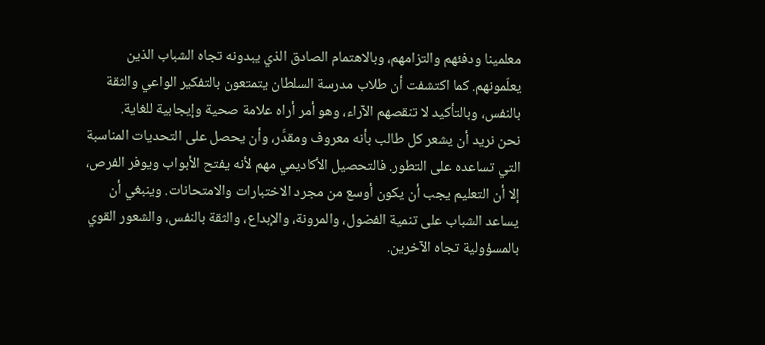معلمينا ودفئهم والتزامهم، وبالاهتمام الصادق الذي يبدونه تجاه الشباب الذين يعلّمونهم. كما اكتشفت أن طلاب مدرسة السلطان يتمتعون بالتفكير الواعي والثقة بالنفس، وبالتأكيد لا تنقصهم الآراء، وهو أمر أراه علامة صحية وإيجابية للغاية.
نحن نريد أن يشعر كل طالب بأنه معروف ومقدَّر، وأن يحصل على التحديات المناسبة التي تساعده على التطور. فالتحصيل الأكاديمي مهم لأنه يفتح الأبواب ويوفر الفرص، إلا أن التعليم يجب أن يكون أوسع من مجرد الاختبارات والامتحانات. وينبغي أن يساعد الشباب على تنمية الفضول، والمرونة، والإبداع، والثقة بالنفس، والشعور القوي بالمسؤولية تجاه الآخرين.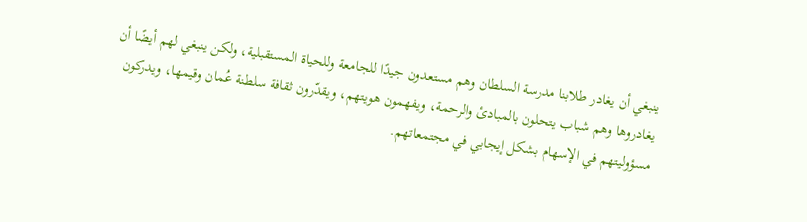ينبغي أن يغادر طلابنا مدرسة السلطان وهم مستعدون جيدًا للجامعة وللحياة المستقبلية، ولكن ينبغي لهم أيضًا أن يغادروها وهم شباب يتحلون بالمبادئ والرحمة، ويفهمون هويتهم، ويقدّرون ثقافة سلطنة عُمان وقيمها، ويدركون مسؤوليتهم في الإسهام بشكل إيجابي في مجتمعاتهم.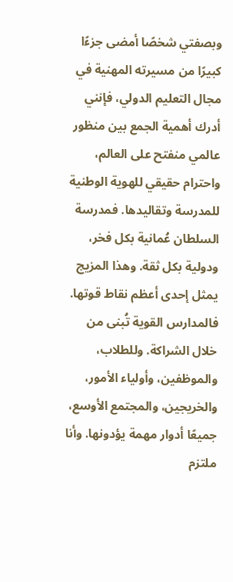وبصفتي شخصًا أمضى جزءًا كبيرًا من مسيرته المهنية في مجال التعليم الدولي، فإنني أدرك أهمية الجمع بين منظور عالمي منفتح على العالم، واحترام حقيقي للهوية الوطنية للمدرسة وتقاليدها. فمدرسة السلطان عُمانية بكل فخر، ودولية بكل ثقة. وهذا المزيج يمثل إحدى أعظم نقاط قوتها.
فالمدارس القوية تُبنى من خلال الشراكة. وللطلاب، والموظفين، وأولياء الأمور، والخريجين، والمجتمع الأوسع، جميعًا أدوار مهمة يؤدونها. وأنا ملتزم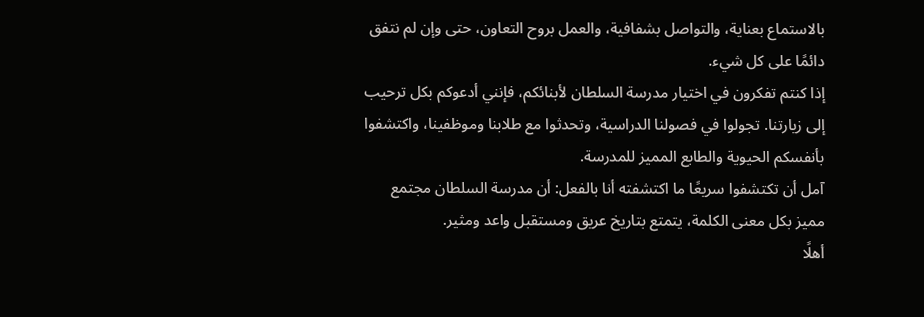بالاستماع بعناية، والتواصل بشفافية، والعمل بروح التعاون، حتى وإن لم نتفق دائمًا على كل شيء.
إذا كنتم تفكرون في اختيار مدرسة السلطان لأبنائكم، فإنني أدعوكم بكل ترحيب إلى زيارتنا. تجولوا في فصولنا الدراسية، وتحدثوا مع طلابنا وموظفينا، واكتشفوا بأنفسكم الحيوية والطابع المميز للمدرسة.
آمل أن تكتشفوا سريعًا ما اكتشفته أنا بالفعل: أن مدرسة السلطان مجتمع مميز بكل معنى الكلمة، يتمتع بتاريخ عريق ومستقبل واعد ومثير.
أهلًا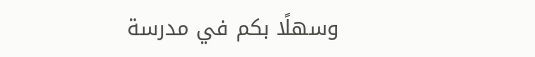وسهلًا بكم في مدرسة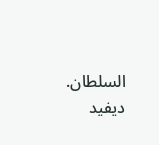السلطان.
ديفيد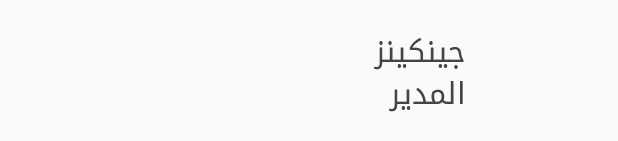جينكينز
المدير